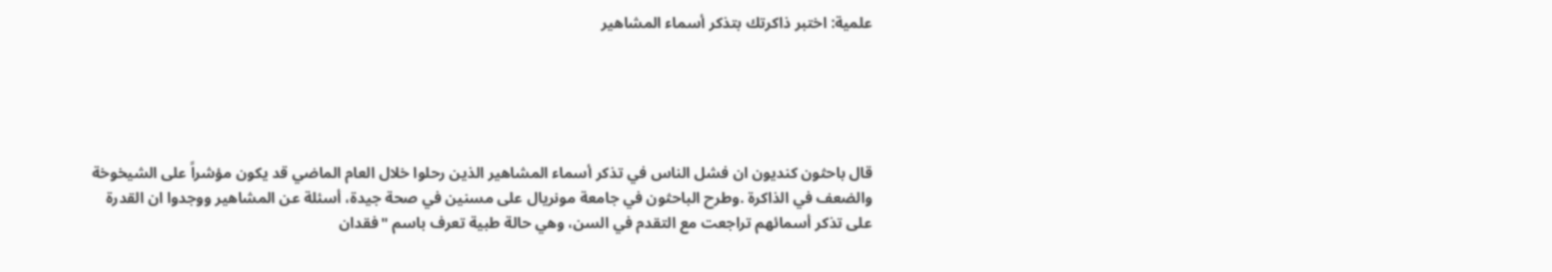علمية: اختبر ذاكرتك بتذكر أسماء المشاهير





قال باحثون كنديون ان فشل الناس في تذكر أسماء المشاهير الذين رحلوا خلال العام الماضي قد يكون مؤشراً على الشيخوخة والضعف في الذاكرة .وطرح الباحثون في جامعة مونريال على مسنين في صحة جيدة، أسئلة عن المشاهير ووجدوا ان القدرة على تذكر أسمائهم تراجعت مع التقدم في السن، وهي حالة طبية تعرف باسم "فقدان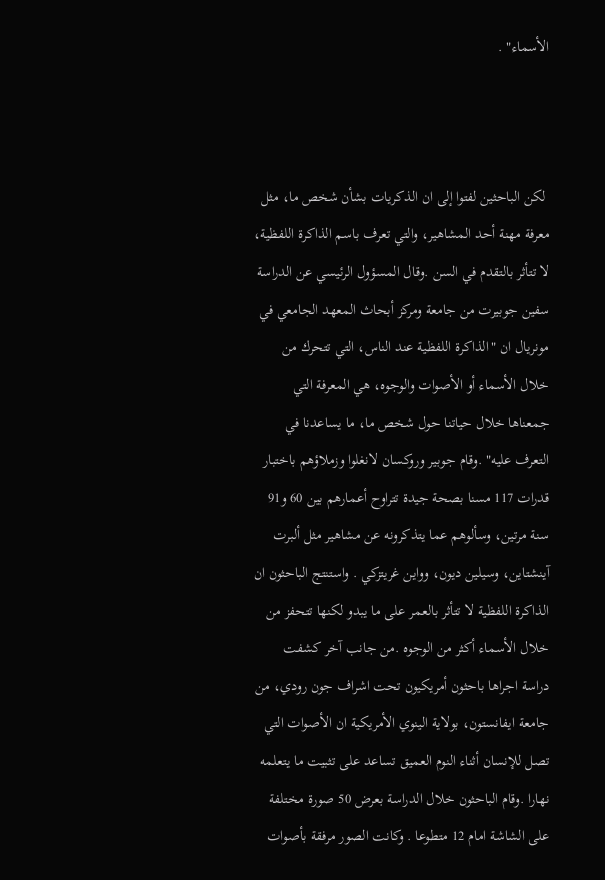الأسماء" .



 لكن الباحثين لفتوا إلى ان الذكريات بشأن شخص ما، مثل معرفة مهنة أحد المشاهير، والتي تعرف باسم الذاكرة اللفظية، لا تتأثر بالتقدم في السن .وقال المسؤول الرئيسي عن الدراسة سفين جوبيرت من جامعة ومركز أبحاث المعهد الجامعي في مونريال ان "الذاكرة اللفظية عند الناس، التي تتحرك من خلال الأسماء أو الأصوات والوجوه، هي المعرفة التي جمعناها خلال حياتنا حول شخص ما، ما يساعدنا في التعرف عليه" .وقام جوبير وروكسان لانغلوا وزملاؤهم باختبار قدرات 117 مسنا بصحة جيدة تتراوح أعمارهم بين 60 و91 سنة مرتين، وسألوهم عما يتذكرونه عن مشاهير مثل ألبرت آينشتاين، وسيلين ديون، وواين غريتزكي . واستنتج الباحثون ان الذاكرة اللفظية لا تتأثر بالعمر على ما يبدو لكنها تتحفز من خلال الأسماء أكثر من الوجوه .من جانب آخر كشفت دراسة اجراها باحثون أمريكيون تحت اشراف جون رودي، من جامعة ايفانستون، بولاية الينوي الأمريكية ان الأصوات التي تصل للإنسان أثناء النوم العميق تساعد على تثبيت ما يتعلمه نهارا .وقام الباحثون خلال الدراسة بعرض 50 صورة مختلفة على الشاشة امام 12 متطوعا . وكانت الصور مرفقة بأصوات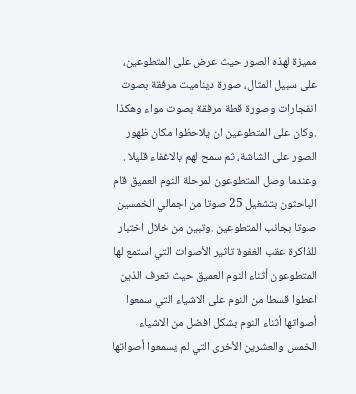مميزة لهذه الصور حيث عرض على المتطوعين، على سبيل المثال، صورة ديناميت مرفقة بصوت انفجارات وصورة قطة مرفقة بصوت مواء وهكذا .وكان على المتطوعين ان يلاحظوا مكان ظهور الصور على الشاشة، ثم سمح لهم بالاغفاء قليلا . وعندما وصل المتطوعون لمرحلة النوم العميق قام الباحثون بتشغيل 25 صوتا من اجمالي الخمسين صوتا بجانب المتطوعين .وتبين من خلال اختبار للذاكرة عقب الغفوة تاثير الأصوات التي استمع لها المتطوعون أثناء النوم العميق حيث تعرف الذين اعطوا قسطا من النوم على الاشياء التي سمعوا أصواتها أثناء النوم بشكل افضل من الاشياء الخمس والعشرين الأخرى التي لم يسمعوا أصواتها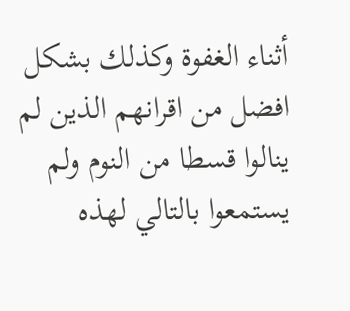أثناء الغفوة وكذلك بشكل افضل من اقرانهم الذين لم ينالوا قسطا من النوم ولم يستمعوا بالتالي لهذه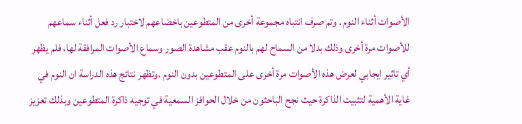الأصوات أثناء النوم . وتم صرف انتباه مجموعة أخرى من المتطوعين باخضاعهم لاختبار رد فعل أثناء سماعهم للأصوات مرة أخرى وذلك بدلا من السماح لهم بالنوم عقب مشاهدة الصور وسماع الأصوات المرافقة لها، فلم يظهر أي تاثير ايجابي لعرض هذه الأصوات مرة أخرى على المتطوعين بدون النوم .وتظهر نتائج هذه الدراسة ان النوم في غاية الأهمية لتثبيت الذاكرة حيث نجح الباحثون من خلال الحوافز السمعية في توجيه ذاكرة المتطوعين وبذلك تعزيز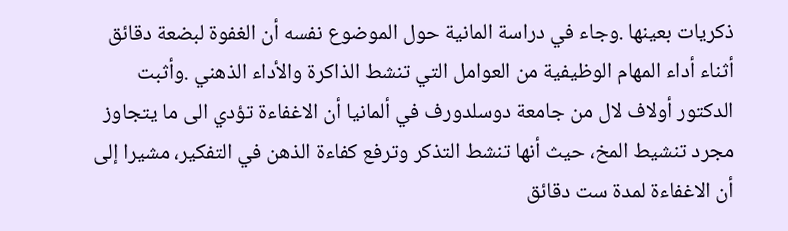ذكريات بعينها .وجاء في دراسة المانية حول الموضوع نفسه أن الغفوة لبضعة دقائق أثناء أداء المهام الوظيفية من العوامل التي تنشط الذاكرة والأداء الذهني .وأثبت الدكتور أولاف لال من جامعة دوسلدورف في ألمانيا أن الاغفاءة تؤدي الى ما يتجاوز مجرد تنشيط المخ، حيث أنها تنشط التذكر وترفع كفاءة الذهن في التفكير، مشيرا إلى أن الاغفاءة لمدة ست دقائق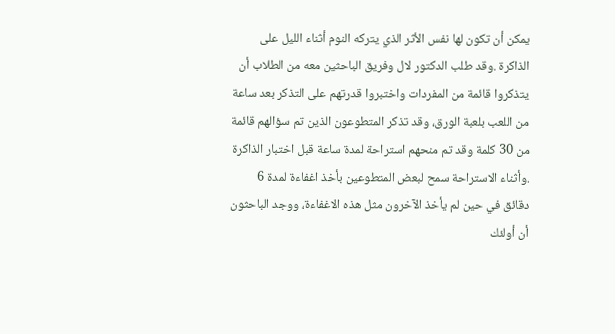يمكن أن تكون لها نفس الأثر الذي يتركه النوم أثناء الليل على الذاكرة .وقد طلب الدكتور لال وفريق الباحثين معه من الطلاب أن يتذكروا قائمة من المفردات واختبروا قدرتهم على التذكر بعد ساعة من اللعب بلعبة الورق، وقد تذكر المتطوعون الذين تم سؤالهم قائمة من 30 كلمة وقد تم منحهم استراحة لمدة ساعة قبل اختبار الذاكرة .وأثناء الاستراحة سمح لبعض المتطوعين بأخذ اغفاءة لمدة 6 دقائق في حين لم يأخذ الآخرون مثل هذه الاغفاءة، ووجد الباحثون أن أولئك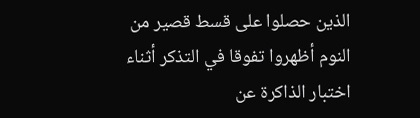الذين حصلوا على قسط قصير من النوم أظهروا تفوقا في التذكر أثناء اختبار الذاكرة عن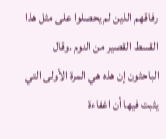رفاقهم الذين لم يحصلوا على مثل هذا القسط القصير من النوم .وقال الباحثون إن هذه هي المرة الأولى التي يثبت فيها أن اغفاءة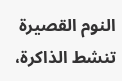النوم القصيرة تنشط الذاكرة،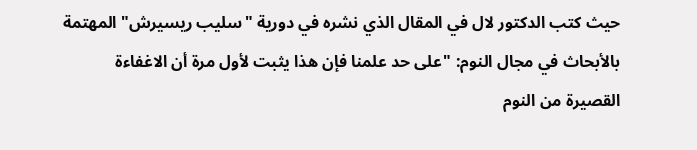حيث كتب الدكتور لال في المقال الذي نشره في دورية "سليب ريسيرش" المهتمة بالأبحاث في مجال النوم: "على حد علمنا فإن هذا يثبت لأول مرة أن الاغفاءة القصيرة من النوم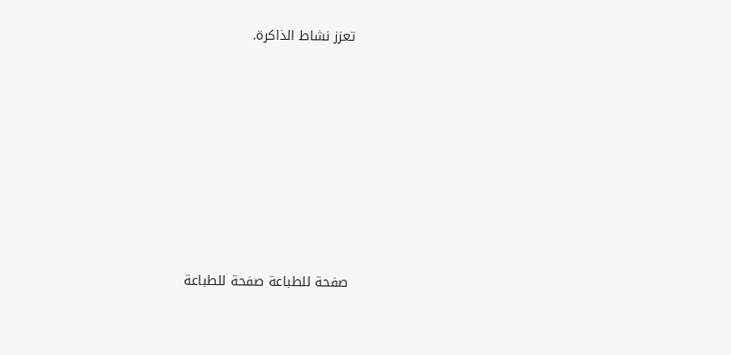تعزز نشاط الذاكرة.








 صفحة للطباعة صفحة للطباعة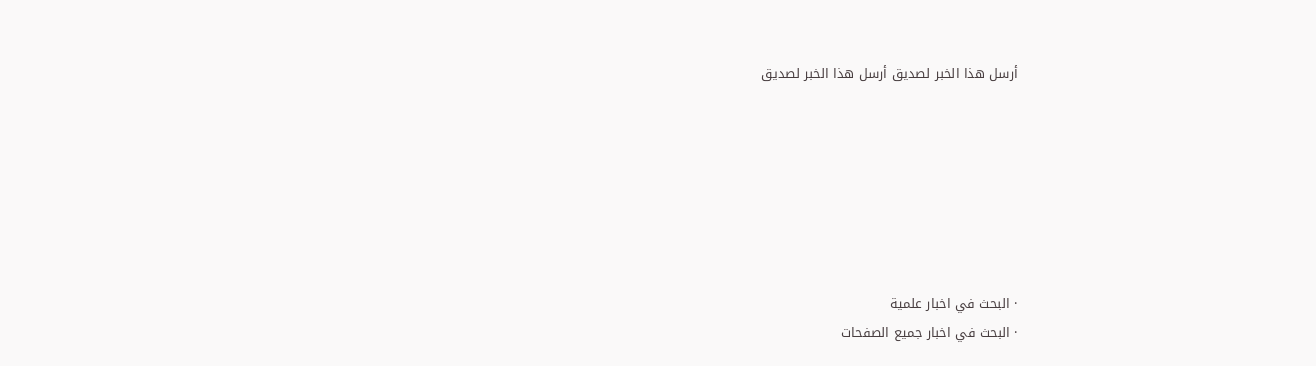أرسل هذا الخبر لصديق أرسل هذا الخبر لصديق







· البحث في اخبار علمية
· البحث في اخبار جميع الصفحات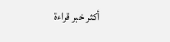أكثر خبر قراءة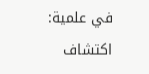في علمية:
اكتشاف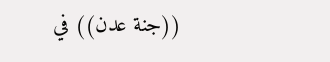((جنة عدن)) في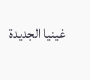غينيا الجديدة